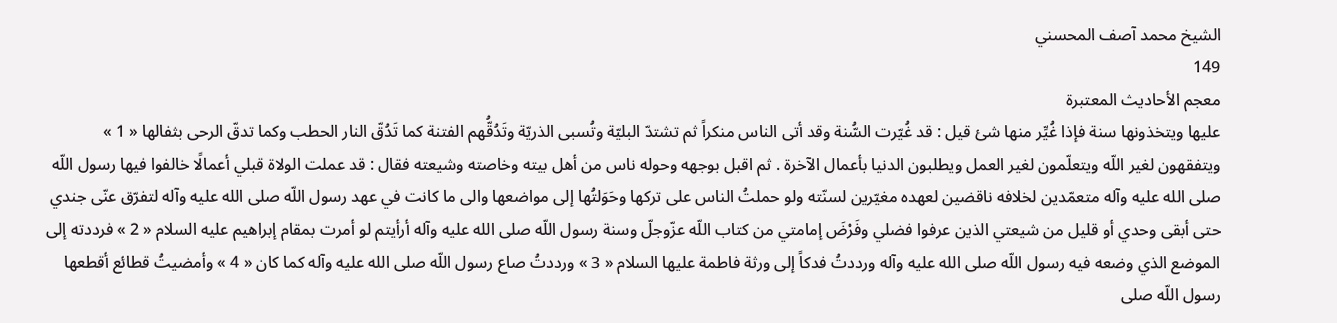الشيخ محمد آصف المحسني
149
معجم الأحاديث المعتبرة
عليها ويتخذونها سنة فإذا غُيِّر منها شئ قيل : قد غُيّرت السُّنة وقد أتى الناس منكراً ثم تشتدّ البليّة وتُسبى الذريّة وتَدُقُّهم الفتنة كما تَدُقّ النار الحطب وكما تدقّ الرحى بثفالها « 1 » ويتفقهون لغير اللّه ويتعلّمون لغير العمل ويطلبون الدنيا بأعمال الآخرة . ثم اقبل بوجهه وحوله ناس من أهل بيته وخاصته وشيعته فقال : قد عملت الولاة قبلي أعمالًا خالفوا فيها رسول اللّه صلى الله عليه وآله متعمّدين لخلافه ناقضين لعهده مغيّرين لسنّته ولو حملتُ الناس على تركها وحَوَلتُها إلى مواضعها والى ما كانت في عهد رسول اللّه صلى الله عليه وآله لتفرّق عنّى جندي حتى أبقى وحدي أو قليل من شيعتي الذين عرفوا فضلي وفَرْضَ إمامتي من كتاب اللّه عزّوجلّ وسنة رسول اللّه صلى الله عليه وآله أرأيتم لو أمرت بمقام إبراهيم عليه السلام « 2 » فرددته إلى الموضع الذي وضعه فيه رسول اللّه صلى الله عليه وآله ورددتُ فدكاً إلى ورثة فاطمة عليها السلام « 3 » ورددتُ صاع رسول اللّه صلى الله عليه وآله كما كان « 4 » وأمضيتُ قطائع أقطعها رسول اللّه صلى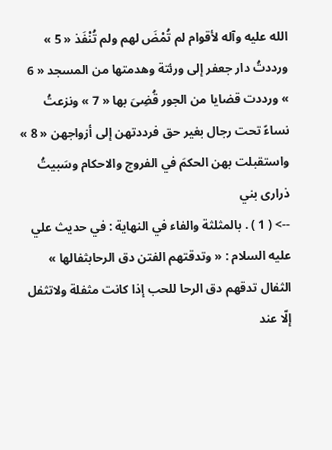الله عليه وآله لأقوام لم تُمْضَ لهم ولم تُنْفَذ « 5 » ورددتُ دار جعفر إلى ورئتة وهدمتها من المسجد « 6 » ورددت قضايا من الجور قُضِىَ بها « 7 » ونزعتُ نساءً تحت رجال بغير حق فرددتهن إلى أزواجهن « 8 » واستقبلت بهن الحكمَ في الفروج والاحكام وسَبيتُ ذرارى بني
--> ( 1 ) . بالمثلثة والفاء في النهاية : في حديث علي عليه السلام : « وتدقتهم الفتن دق الرحابثفالها » الثفال تدقهم دق الرحا للحب إذا كانت مثفلة ولاتثفل إلّا عند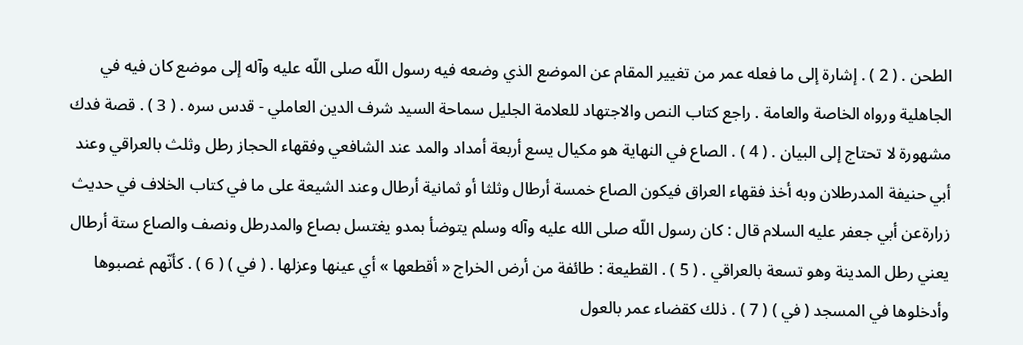الطحن . ( 2 ) . إشارة إلى ما فعله عمر من تغيير المقام عن الموضع الذي وضعه فيه رسول اللّه صلى اللّه عليه وآله إلى موضع كان فيه في الجاهلية ورواه الخاصة والعامة . راجع كتاب النص والاجتهاد للعلامة الجليل سماحة السيد شرف الدين العاملي - قدس سره . ( 3 ) . قصة فدك مشهورة لا تحتاج إلى البيان . ( 4 ) . الصاع في النهاية هو مكيال يسع أربعة أمداد والمد عند الشافعي وفقهاء الحجاز رطل وثلث بالعراقي وعند أبي حنيفة المدرطلان وبه أخذ فقهاء العراق فيكون الصاع خمسة أرطال وثلثا أو ثمانية أرطال وعند الشيعة على ما في كتاب الخلاف في حديث زرارةعن أبي جعفر عليه السلام قال : كان رسول اللّه صلى الله عليه وآله وسلم يتوضأ بمدو يغتسل بصاع والمدرطل ونصف والصاع ستة أرطال يعني رطل المدينة وهو تسعة بالعراقي . ( 5 ) . القطيعة : طائفة من أرض الخراج « أقطعها » أي عينها وعزلها . ( في ) ( 6 ) . كأنّهم غصبوها وأدخلوها في المسجد ( في ) ( 7 ) . ذلك كقضاء عمر بالعول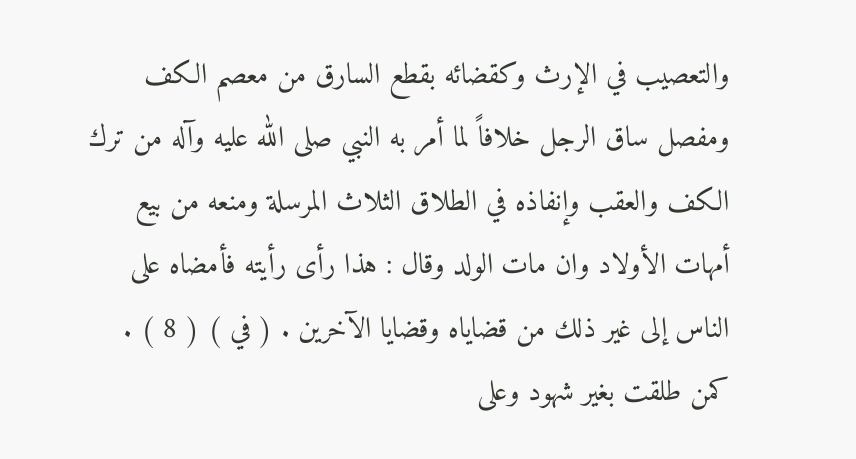والتعصيب في الإرث وكقضائه بقطع السارق من معصم الكف ومفصل ساق الرجل خلافاً لما أمر به النبي صلى الله عليه وآله من ترك الكف والعقب وإنفاذه في الطلاق الثلاث المرسلة ومنعه من بيع أمهات الأولاد وان مات الولد وقال : هذا رأى رأيته فأمضاه على الناس إلى غير ذلك من قضاياه وقضايا الآخرين . ( في ) ( 8 ) . كمن طلقت بغير شهود وعلى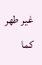غير طهر كما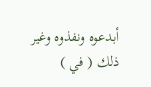أبدعوه ونفذوه وغير ذلك ( في )